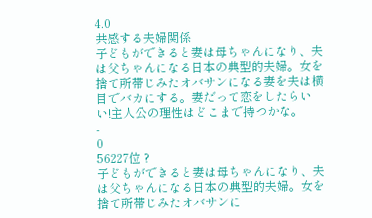4.0
共感する夫婦関係
子どもができると妻は母ちゃんになり、夫は父ちゃんになる日本の典型的夫婦。女を捨て所帯じみたオバサンになる妻を夫は横目でバカにする。妻だって恋をしたらいい!主人公の理性はどこまで持つかな。
-
0
56227位 ?
子どもができると妻は母ちゃんになり、夫は父ちゃんになる日本の典型的夫婦。女を捨て所帯じみたオバサンに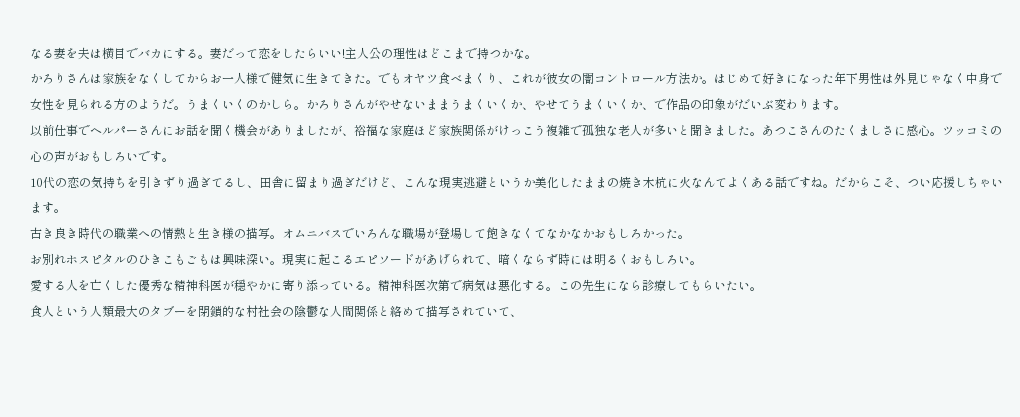なる妻を夫は横目でバカにする。妻だって恋をしたらいい!主人公の理性はどこまで持つかな。
かろりさんは家族をなくしてからお一人様で健気に生きてきた。でもオヤツ食べまくり、これが彼女の闇コントロール方法か。はじめて好きになった年下男性は外見じゃなく中身で女性を見られる方のようだ。うまくいくのかしら。かろりさんがやせないままうまくいくか、やせてうまくいくか、で作品の印象がだいぶ変わります。
以前仕事でヘルパーさんにお話を聞く機会がありましたが、裕福な家庭ほど家族関係がけっこう複雑で孤独な老人が多いと聞きました。あつこさんのたくましさに感心。ツッコミの心の声がおもしろいです。
10代の恋の気持ちを引きずり過ぎてるし、田舎に留まり過ぎだけど、こんな現実逃避というか美化したままの焼き木杭に火なんてよくある話ですね。だからこそ、つい応援しちゃいます。
古き良き時代の職業への情熱と生き様の描写。オムニバスでいろんな職場が登場して飽きなくてなかなかおもしろかった。
お別れホスピタルのひきこもごもは興味深い。現実に起こるエピソードがあげられて、暗くならず時には明るくおもしろい。
愛する人を亡くした優秀な精神科医が穏やかに寄り添っている。精神科医次第で病気は悪化する。この先生になら診療してもらいたい。
食人という人類最大のタブーを閉鎖的な村社会の陰鬱な人間関係と絡めて描写されていて、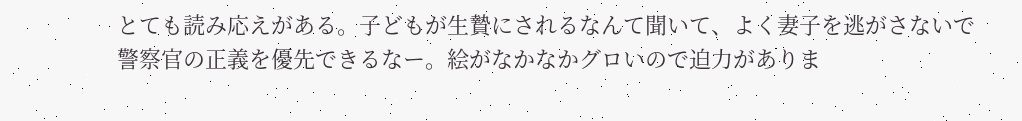とても読み応えがある。子どもが生贄にされるなんて聞いて、よく妻子を逃がさないで警察官の正義を優先できるなー。絵がなかなかグロいので迫力がありま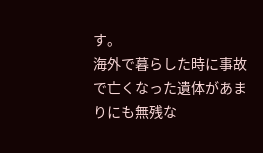す。
海外で暮らした時に事故で亡くなった遺体があまりにも無残な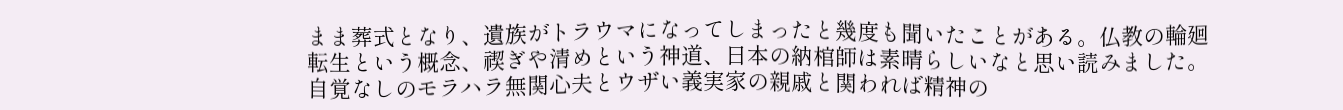まま葬式となり、遺族がトラウマになってしまったと幾度も聞いたことがある。仏教の輪廻転生という概念、禊ぎや清めという神道、日本の納棺師は素晴らしいなと思い読みました。
自覚なしのモラハラ無関心夫とウザい義実家の親戚と関われば精神の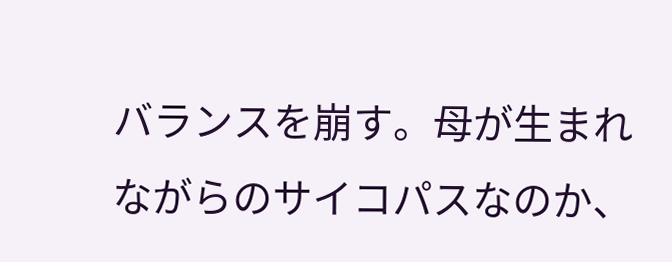バランスを崩す。母が生まれながらのサイコパスなのか、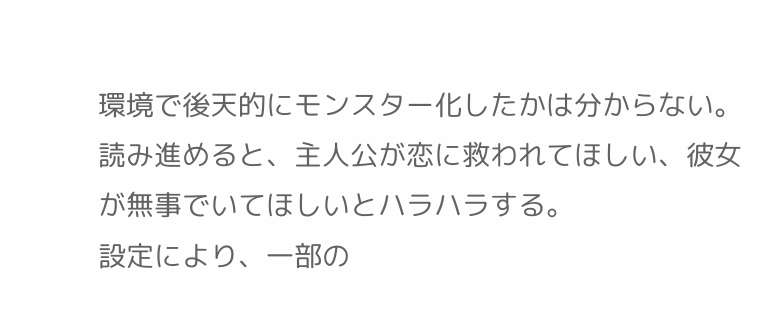環境で後天的にモンスター化したかは分からない。読み進めると、主人公が恋に救われてほしい、彼女が無事でいてほしいとハラハラする。
設定により、一部の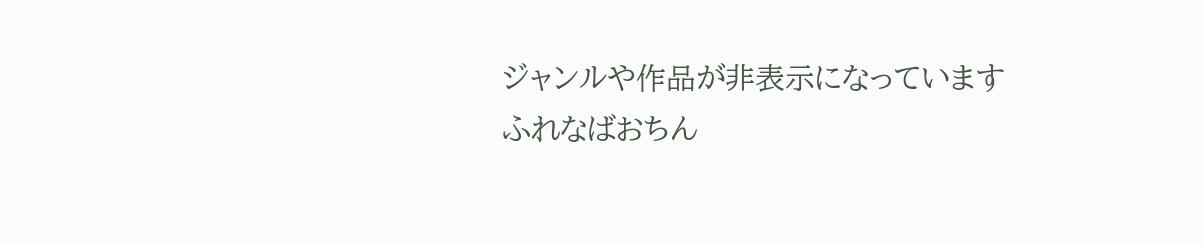ジャンルや作品が非表示になっています
ふれなばおちん